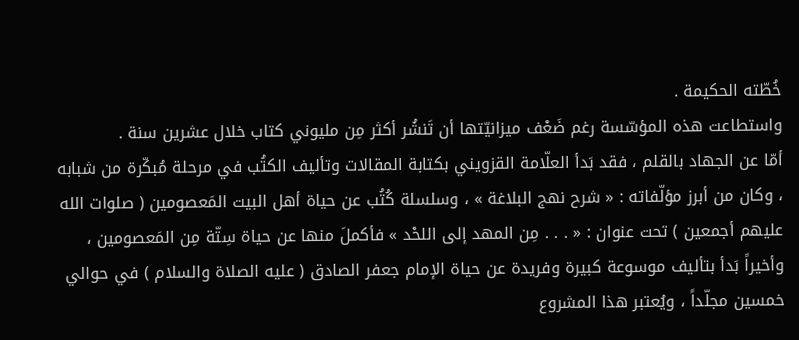خُطّته الحكيمة .
واستطاعت هذه المؤسّسة رغم ضَعْف ميزانيّتها أن تَنشُر أكثر مِن مليوني كتاب خلال عشرين سنة .
أمّا عن الجهاد بالقلم ، فقد بَدأ العلّامة القزويني بكتابة المقالات وتأليف الكتُب في مرحلة مُبكّرة من شبابه ، وكان من أبرز مؤلّفاته : « شرح نهج البلاغة » ، وسلسلة كُتُب عن حياة أهل البيت المَعصومين ( صلوات الله عليهم أجمعين ) تحت عنوان : « . . . مِن المهد إلى اللحْد » فأكملَ منها عن حياة سِتّة مِن المَعصومين ، وأخيراً بَدأ بتأليف موسوعة كبيرة وفريدة عن حياة الإمام جعفر الصادق ( عليه الصلاة والسلام ) في حوالي خمسين مجلّداً ، ويُعتبر هذا المشروع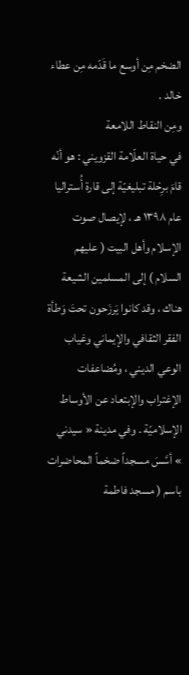الضخم مِن أوسع ما قَدّمه مِن عطاء خالد .
ومِن النقاط اللامعة
في حياة العلّامة القزويني : هو أنّه قامَ برِحْلة تبليغيّة إلى قارة أُستراليا عام ١٣٩٨ هـ ، لإيصال صوت الإسلام وأهل البيت ( عليهم السلام ) إلى المسلمين الشيعة هناك ، وقد كانوا يَرزَحون تحتَ وَطأة الفقر الثقافي والإيماني وغياب الوعي الديني ، ومُضاعفات الإغتراب والإبتعاد عن الأوساط الإسلاميّة . وفي مدينة « سيدني » أسَّسَ مسجداً ضخماً المحاضرات باسم ( مسجد فاطمة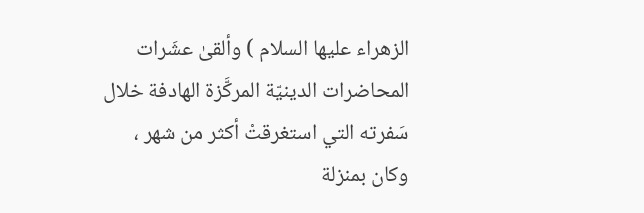الزهراء عليها السلام ) وألقىٰ عشَرات المحاضرات الدينيّة المركَّزة الهادفة خلال سَفرته التي استغرقتْ أكثر من شهر ، وكان بمنزلة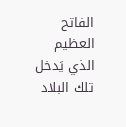الفاتح العظيم الذي يَدخل تلك البلاد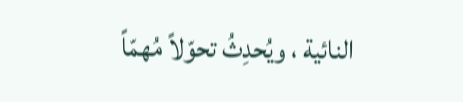النائية ، ويُحدِثُ تحوّلاً مُهمّاً